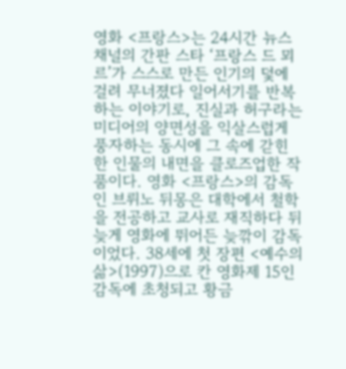영화 <프랑스>는 24시간 뉴스채널의 간판 스타 ‘프랑스 드 뫼르’가 스스로 만든 인기의 덫에 걸려 무너졌다 일어서기를 반복하는 이야기로, 진실과 허구라는 미디어의 양면성을 익살스럽게 풍자하는 동시에 그 속에 갇힌 한 인물의 내면을 클로즈업한 작품이다. 영화 <프랑스>의 감독인 브뤼노 뒤몽은 대학에서 철학을 전공하고 교사로 재직하다 뒤늦게 영화에 뛰어든 늦깎이 감독이었다. 38세에 첫 장편 <예수의 삶>(1997)으로 칸 영화제 15인 감독에 초청되고 황금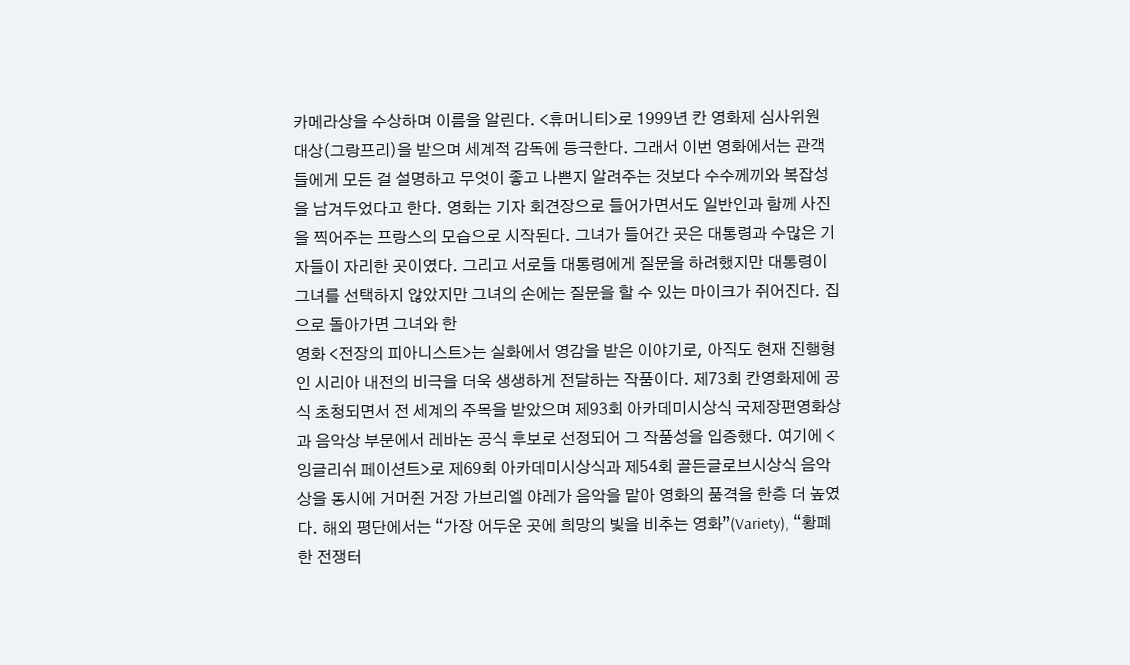카메라상을 수상하며 이름을 알린다. <휴머니티>로 1999년 칸 영화제 심사위원 대상(그랑프리)을 받으며 세계적 감독에 등극한다. 그래서 이번 영화에서는 관객들에게 모든 걸 설명하고 무엇이 좋고 나쁜지 알려주는 것보다 수수께끼와 복잡성을 남겨두었다고 한다. 영화는 기자 회견장으로 들어가면서도 일반인과 함께 사진을 찍어주는 프랑스의 모습으로 시작된다. 그녀가 들어간 곳은 대통령과 수많은 기자들이 자리한 곳이였다. 그리고 서로들 대통령에게 질문을 하려했지만 대통령이 그녀를 선택하지 않았지만 그녀의 손에는 질문을 할 수 있는 마이크가 쥐어진다. 집으로 돌아가면 그녀와 한
영화 <전장의 피아니스트>는 실화에서 영감을 받은 이야기로, 아직도 현재 진행형인 시리아 내전의 비극을 더욱 생생하게 전달하는 작품이다. 제73회 칸영화제에 공식 초청되면서 전 세계의 주목을 받았으며 제93회 아카데미시상식 국제장편영화상과 음악상 부문에서 레바논 공식 후보로 선정되어 그 작품성을 입증했다. 여기에 <잉글리쉬 페이션트>로 제69회 아카데미시상식과 제54회 골든글로브시상식 음악상을 동시에 거머쥔 거장 가브리엘 야레가 음악을 맡아 영화의 품격을 한층 더 높였다. 해외 평단에서는 “가장 어두운 곳에 희망의 빛을 비추는 영화”(Variety), “황폐한 전쟁터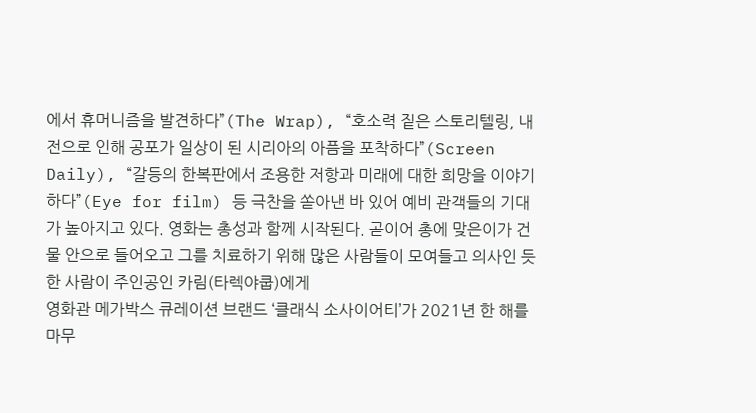에서 휴머니즘을 발견하다”(The Wrap), “호소력 짙은 스토리텔링, 내전으로 인해 공포가 일상이 된 시리아의 아픔을 포착하다”(Screen Daily), “갈등의 한복판에서 조용한 저항과 미래에 대한 희망을 이야기하다”(Eye for film) 등 극찬을 쏟아낸 바 있어 예비 관객들의 기대가 높아지고 있다. 영화는 총성과 함께 시작된다. 곧이어 총에 맞은이가 건물 안으로 들어오고 그를 치료하기 위해 많은 사람들이 모여들고 의사인 듯 한 사람이 주인공인 카림(타렉야쿱)에게
영화관 메가박스 큐레이션 브랜드 ‘클래식 소사이어티’가 2021년 한 해를 마무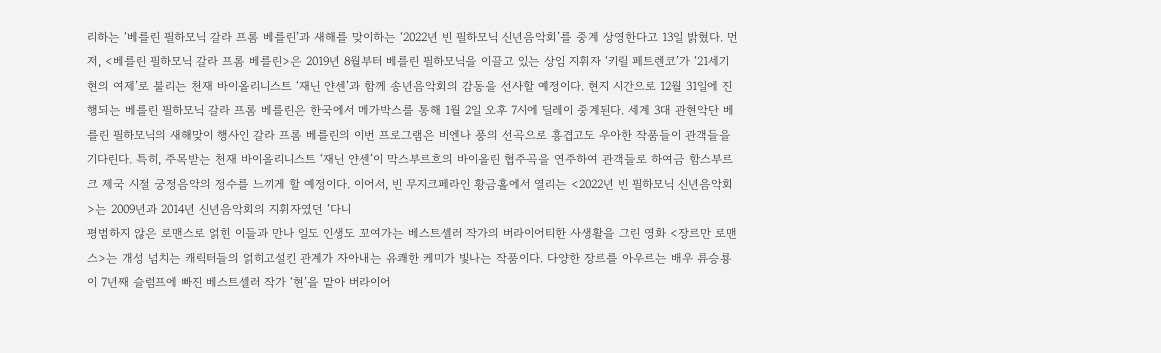리하는 ‘베를린 필하모닉 갈라 프롬 베를린’과 새해를 맞이하는 ‘2022년 빈 필하모닉 신년음악회’를 중계 상영한다고 13일 밝혔다. 먼저, <베를린 필하모닉 갈라 프롬 베를린>은 2019년 8월부터 베를린 필하모닉을 이끌고 있는 상임 지휘자 ‘키릴 페트렌코’가 ‘21세기 현의 여제’로 불리는 천재 바이올리니스트 ‘재닌 얀센’과 함께 송년음악회의 감동을 선사할 예정이다. 현지 시간으로 12월 31일에 진행되는 베를린 필하모닉 갈라 프롬 베를린은 한국에서 메가박스를 통해 1월 2일 오후 7시에 딜레이 중계된다. 세계 3대 관현악단 베를린 필하모닉의 새해맞이 행사인 갈라 프롬 베를린의 이번 프로그램은 비엔나 풍의 선곡으로 흥겹고도 우아한 작품들이 관객들을 기다린다. 특히, 주목받는 천재 바이올리니스트 ‘재닌 얀센’이 막스부르흐의 바이올린 협주곡을 연주하여 관객들로 하여금 함스부르크 제국 시절 궁정음악의 정수를 느끼게 할 예정이다. 이어서, 빈 무지크페라인 황금홀에서 열리는 <2022년 빈 필하모닉 신년음악회>는 2009년과 2014년 신년음악회의 지휘자였던 ‘다니
평범하지 않은 로맨스로 얽힌 이들과 만나 일도 인생도 꼬여가는 베스트셀러 작가의 버라이어티한 사생활을 그린 영화 <장르만 로맨스>는 개성 넘치는 캐릭터들의 얽히고설킨 관계가 자아내는 유쾌한 케미가 빛나는 작품이다. 다양한 장르를 아우르는 배우 류승룡이 7년째 슬럼프에 빠진 베스트셀러 작가 ‘현’을 맡아 버라이어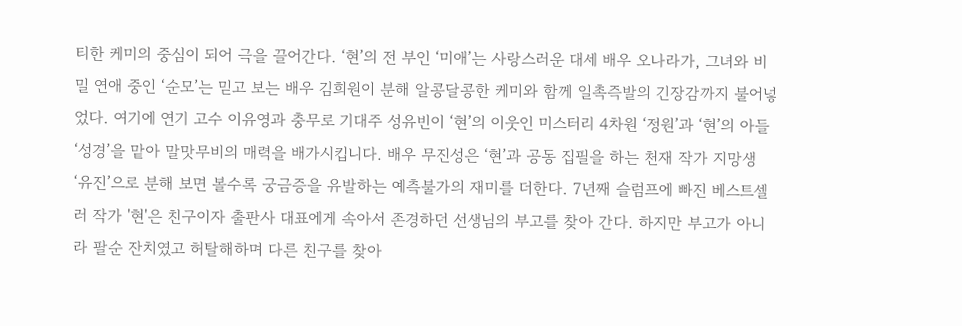티한 케미의 중심이 되어 극을 끌어간다. ‘현’의 전 부인 ‘미애’는 사랑스러운 대세 배우 오나라가, 그녀와 비밀 연애 중인 ‘순모’는 믿고 보는 배우 김희원이 분해 알콩달콩한 케미와 함께 일촉즉발의 긴장감까지 불어넣었다. 여기에 연기 고수 이유영과 충무로 기대주 성유빈이 ‘현’의 이웃인 미스터리 4차원 ‘정원’과 ‘현’의 아들 ‘성경’을 맡아 말맛무비의 매력을 배가시킵니다. 배우 무진성은 ‘현’과 공동 집필을 하는 천재 작가 지망생 ‘유진’으로 분해 보면 볼수록 궁금증을 유발하는 예측불가의 재미를 더한다. 7년째 슬럼프에 빠진 베스트셀러 작가 '현'은 친구이자 출판사 대표에게 속아서 존경하던 선생님의 부고를 찾아 간다. 하지만 부고가 아니라 팔순 잔치였고 허탈해하며 다른 친구를 찾아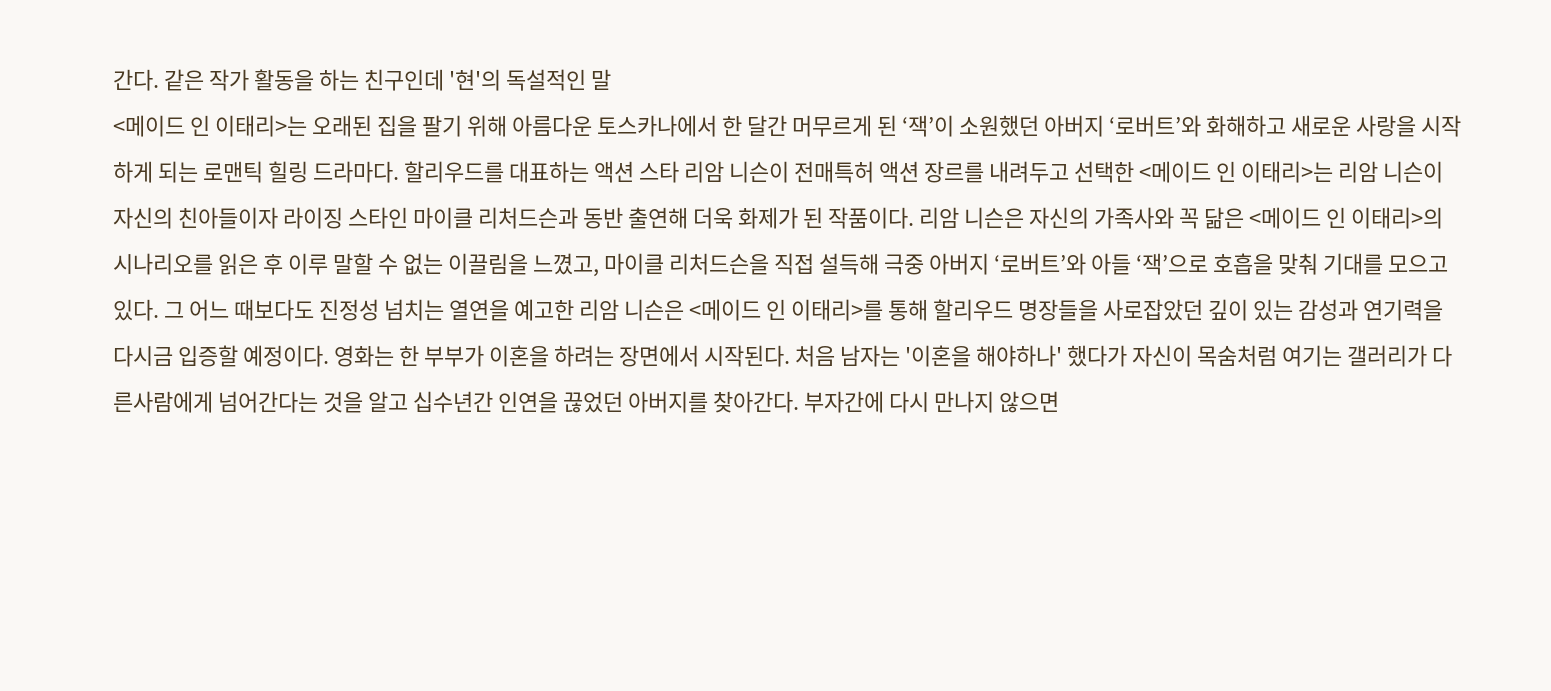간다. 같은 작가 활동을 하는 친구인데 '현'의 독설적인 말
<메이드 인 이태리>는 오래된 집을 팔기 위해 아름다운 토스카나에서 한 달간 머무르게 된 ‘잭’이 소원했던 아버지 ‘로버트’와 화해하고 새로운 사랑을 시작하게 되는 로맨틱 힐링 드라마다. 할리우드를 대표하는 액션 스타 리암 니슨이 전매특허 액션 장르를 내려두고 선택한 <메이드 인 이태리>는 리암 니슨이 자신의 친아들이자 라이징 스타인 마이클 리처드슨과 동반 출연해 더욱 화제가 된 작품이다. 리암 니슨은 자신의 가족사와 꼭 닮은 <메이드 인 이태리>의 시나리오를 읽은 후 이루 말할 수 없는 이끌림을 느꼈고, 마이클 리처드슨을 직접 설득해 극중 아버지 ‘로버트’와 아들 ‘잭’으로 호흡을 맞춰 기대를 모으고 있다. 그 어느 때보다도 진정성 넘치는 열연을 예고한 리암 니슨은 <메이드 인 이태리>를 통해 할리우드 명장들을 사로잡았던 깊이 있는 감성과 연기력을 다시금 입증할 예정이다. 영화는 한 부부가 이혼을 하려는 장면에서 시작된다. 처음 남자는 '이혼을 해야하나' 했다가 자신이 목숨처럼 여기는 갤러리가 다른사람에게 넘어간다는 것을 알고 십수년간 인연을 끊었던 아버지를 찾아간다. 부자간에 다시 만나지 않으면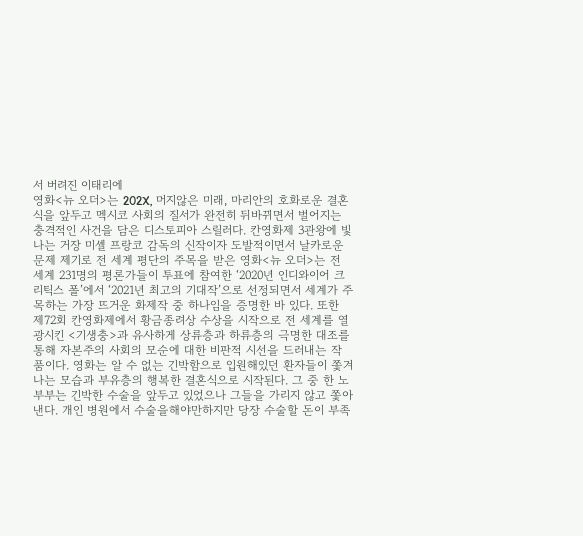서 버려진 이태리에
영화<뉴 오더>는 202X, 머지않은 미래, 마리안의 호화로운 결혼식을 앞두고 멕시코 사회의 질서가 완전히 뒤바뀌면서 벌어지는 충격적인 사건을 담은 디스토피아 스릴러다. 칸영화제 3관왕에 빛나는 거장 미셸 프랑코 감독의 신작이자 도발적이면서 날카로운 문제 제기로 전 세계 평단의 주목을 받은 영화<뉴 오더>는 전 세계 231명의 평론가들이 투표에 참여한 ‘2020년 인디와이어 크리틱스 폴’에서 ‘2021년 최고의 기대작’으로 선정되면서 세계가 주목하는 가장 뜨거운 화제작 중 하나임을 증명한 바 있다. 또한 제72회 칸영화제에서 황금종려상 수상을 시작으로 전 세계를 열광시킨 <기생충>과 유사하게 상류층과 하류층의 극명한 대조를 통해 자본주의 사회의 모순에 대한 비판적 시선을 드러내는 작품이다. 영화는 알 수 없는 긴박함으로 입원해있던 환자들이 쫓겨나는 모습과 부유층의 행복한 결혼식으로 시작된다. 그 중 한 노부부는 긴박한 수술을 앞두고 있었으나 그들을 가리지 않고 쫓아낸다. 개인 병원에서 수술을해야만하지만 당장 수술할 돈이 부족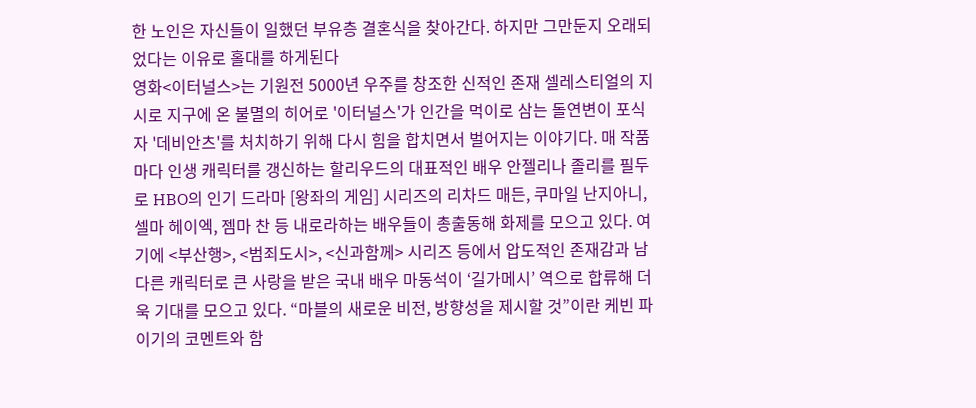한 노인은 자신들이 일했던 부유층 결혼식을 찾아간다. 하지만 그만둔지 오래되었다는 이유로 홀대를 하게된다
영화<이터널스>는 기원전 5000년 우주를 창조한 신적인 존재 셀레스티얼의 지시로 지구에 온 불멸의 히어로 '이터널스'가 인간을 먹이로 삼는 돌연변이 포식자 '데비안츠'를 처치하기 위해 다시 힘을 합치면서 벌어지는 이야기다. 매 작품마다 인생 캐릭터를 갱신하는 할리우드의 대표적인 배우 안젤리나 졸리를 필두로 HBO의 인기 드라마 [왕좌의 게임] 시리즈의 리차드 매든, 쿠마일 난지아니, 셀마 헤이엑, 젬마 찬 등 내로라하는 배우들이 총출동해 화제를 모으고 있다. 여기에 <부산행>, <범죄도시>, <신과함께> 시리즈 등에서 압도적인 존재감과 남다른 캐릭터로 큰 사랑을 받은 국내 배우 마동석이 ‘길가메시’ 역으로 합류해 더욱 기대를 모으고 있다. “마블의 새로운 비전, 방향성을 제시할 것”이란 케빈 파이기의 코멘트와 함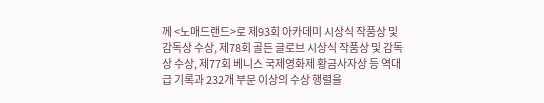께 <노매드랜드>로 제93회 아카데미 시상식 작품상 및 감독상 수상, 제78회 골든 글로브 시상식 작품상 및 감독상 수상, 제77회 베니스 국제영화제 황금사자상 등 역대급 기록과 232개 부문 이상의 수상 행렬을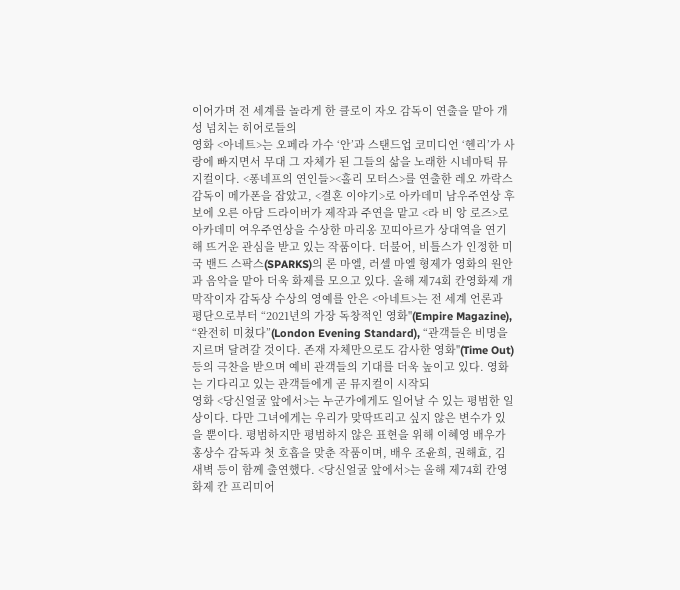이어가며 전 세계를 놀라게 한 클로이 자오 감독이 연출을 맡아 개성 넘치는 히어로들의
영화 <아네트>는 오페라 가수 ‘안’과 스탠드업 코미디언 ‘헨리’가 사랑에 빠지면서 무대 그 자체가 된 그들의 삶을 노래한 시네마틱 뮤지컬이다. <퐁네프의 연인들><홀리 모터스>를 연출한 레오 까락스 감독이 메가폰을 잡았고, <결혼 이야기>로 아카데미 남우주연상 후보에 오른 아담 드라이버가 제작과 주연을 맡고 <라 비 앙 로즈>로 아카데미 여우주연상을 수상한 마리옹 꼬띠아르가 상대역을 연기해 뜨거운 관심을 받고 있는 작품이다. 더불어, 비틀스가 인정한 미국 밴드 스팍스(SPARKS)의 론 마엘, 러셀 마엘 형제가 영화의 원안과 음악을 맡아 더욱 화제를 모으고 있다. 올해 제74회 칸영화제 개막작이자 감독상 수상의 영예를 안은 <아네트>는 전 세계 언론과 평단으로부터 “2021년의 가장 독창적인 영화"(Empire Magazine), “완전히 미쳤다”(London Evening Standard), “관객들은 비명을 지르며 달려갈 것이다. 존재 자체만으로도 감사한 영화"(Time Out) 등의 극찬을 받으며 예비 관객들의 기대를 더욱 높이고 있다. 영화는 기다리고 있는 관객들에게 곧 뮤지컬이 시작되
영화 <당신얼굴 앞에서>는 누군가에게도 일어날 수 있는 평범한 일상이다. 다만 그녀에게는 우리가 맞딱뜨리고 싶지 않은 변수가 있을 뿐이다. 평범하지만 평범하지 않은 표현을 위해 이혜영 배우가 홍상수 감독과 첫 호흡을 맞춘 작품이며, 배우 조윤희, 권해효, 김새벽 등이 함께 출연했다. <당신얼굴 앞에서>는 올해 제74회 칸영화제 칸 프리미어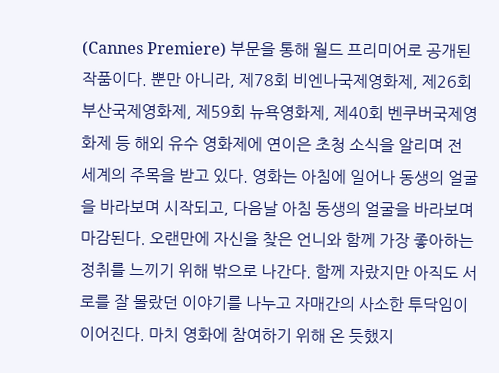(Cannes Premiere) 부문을 통해 월드 프리미어로 공개된 작품이다. 뿐만 아니라, 제78회 비엔나국제영화제, 제26회 부산국제영화제, 제59회 뉴욕영화제, 제40회 벤쿠버국제영화제 등 해외 유수 영화제에 연이은 초청 소식을 알리며 전 세계의 주목을 받고 있다. 영화는 아침에 일어나 동생의 얼굴을 바라보며 시작되고, 다음날 아침 동생의 얼굴을 바라보며 마감된다. 오랜만에 자신을 찾은 언니와 함께 가장 좋아하는 정취를 느끼기 위해 밖으로 나간다. 함께 자랐지만 아직도 서로를 잘 몰랐던 이야기를 나누고 자매간의 사소한 투닥임이 이어진다. 마치 영화에 참여하기 위해 온 듯했지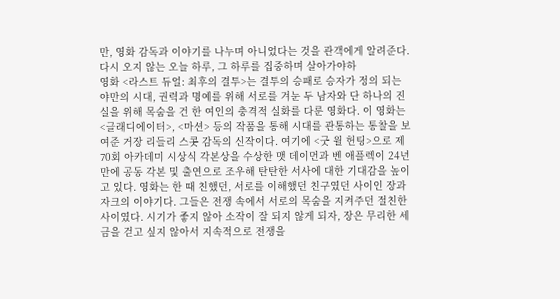만, 영화 감독과 이야기를 나누며 아니었다는 것을 관객에게 알려준다. 다시 오지 않는 오늘 하루, 그 하루를 집중하며 살아가야하
영화 <라스트 듀얼: 최후의 결투>는 결투의 승패로 승자가 정의 되는 야만의 시대, 권력과 명예를 위해 서로를 겨눈 두 남자와 단 하나의 진실을 위해 목숨을 건 한 여인의 충격적 실화를 다룬 영화다. 이 영화는 <글래디에이터>, <마션> 등의 작품을 통해 시대를 관통하는 통찰을 보여준 거장 리들리 스콧 감독의 신작이다. 여기에 <굿 윌 헌팅>으로 제70회 아카데미 시상식 각본상을 수상한 맷 데이먼과 벤 애플렉이 24년 만에 공동 각본 및 출연으로 조우해 탄탄한 서사에 대한 기대감을 높이고 있다. 영화는 한 때 친했던, 서로를 이해했던 친구였던 사이인 장과 자크의 이야기다. 그들은 전쟁 속에서 서로의 목숨을 지켜주던 절친한 사이였다. 시기가 좋지 않아 소작이 잘 되지 않게 되자, 장은 무리한 세금을 걷고 싶지 않아서 지속적으로 전쟁을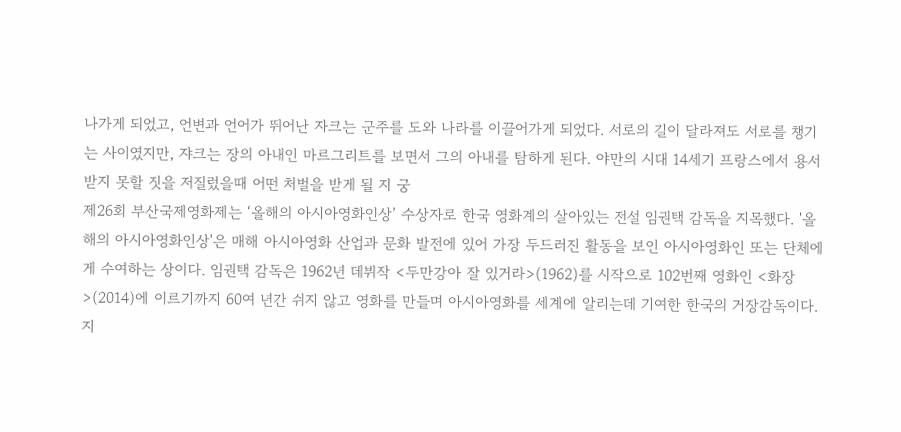나가게 되었고, 언변과 언어가 뛰어난 자크는 군주를 도와 나라를 이끌어가게 되었다. 서로의 길이 달라져도 서로를 챙기는 사이였지만, 쟈크는 장의 아내인 마르그리트를 보면서 그의 아내를 탐하게 된다. 야만의 시대 14세기 프랑스에서 용서받지 못할 짓을 저질렀을때 어떤 처벌을 받게 될 지 궁
제26회 부산국제영화제는 ‘올해의 아시아영화인상’ 수상자로 한국 영화계의 살아있는 전설 임권택 감독을 지목했다. '올해의 아시아영화인상'은 매해 아시아영화 산업과 문화 발전에 있어 가장 두드러진 활동을 보인 아시아영화인 또는 단체에게 수여하는 상이다. 임권택 감독은 1962년 데뷔작 <두만강아 잘 있거라>(1962)를 시작으로 102번째 영화인 <화장>(2014)에 이르기까지 60여 년간 쉬지 않고 영화를 만들며 아시아영화를 세계에 알리는데 기여한 한국의 거장감독이다. 지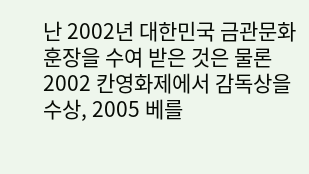난 2002년 대한민국 금관문화훈장을 수여 받은 것은 물론 2002 칸영화제에서 감독상을 수상, 2005 베를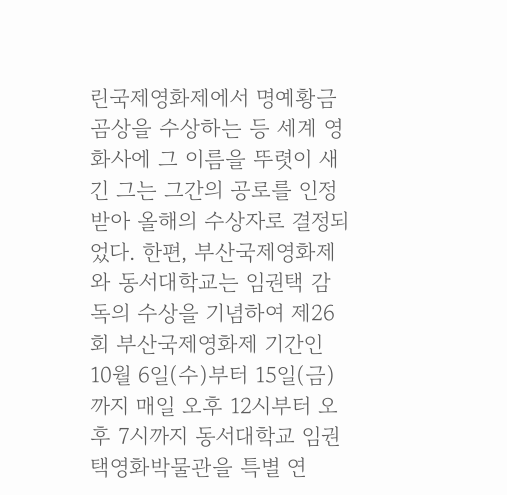린국제영화제에서 명예황금곰상을 수상하는 등 세계 영화사에 그 이름을 뚜렷이 새긴 그는 그간의 공로를 인정받아 올해의 수상자로 결정되었다. 한편, 부산국제영화제와 동서대학교는 임권택 감독의 수상을 기념하여 제26회 부산국제영화제 기간인 10월 6일(수)부터 15일(금)까지 매일 오후 12시부터 오후 7시까지 동서대학교 임권택영화박물관을 특별 연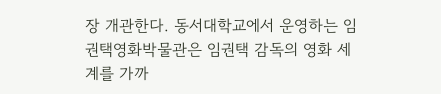장 개관한다. 동서대학교에서 운영하는 임권택영화박물관은 임권택 감독의 영화 세계를 가까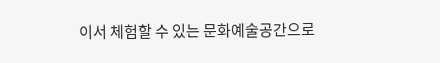이서 체험할 수 있는 문화예술공간으로